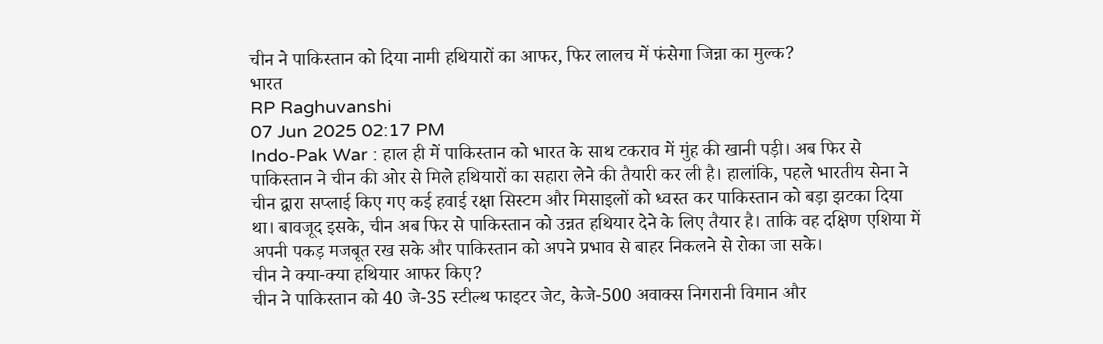चीन ने पाकिस्तान को दिया नामी हथियारों का आफर, फिर लालच में फंसेगा जिन्ना का मुल्क?
भारत
RP Raghuvanshi
07 Jun 2025 02:17 PM
Indo-Pak War : हाल ही में पाकिस्तान को भारत के साथ टकराव में मुंह की खानी पड़ी। अब फिर से पाकिस्तान ने चीन की ओर से मिले हथियारों का सहारा लेने की तैयारी कर ली है। हालांकि, पहले भारतीय सेना ने चीन द्वारा सप्लाई किए गए कई हवाई रक्षा सिस्टम और मिसाइलों को ध्वस्त कर पाकिस्तान को बड़ा झटका दिया था। बावजूद इसके, चीन अब फिर से पाकिस्तान को उन्नत हथियार देने के लिए तैयार है। ताकि वह दक्षिण एशिया में अपनी पकड़ मजबूत रख सके और पाकिस्तान को अपने प्रभाव से बाहर निकलने से रोका जा सके।
चीन ने क्या-क्या हथियार आफर किए?
चीन ने पाकिस्तान को 40 जे-35 स्टील्थ फाइटर जेट, केजे-500 अवाक्स निगरानी विमान और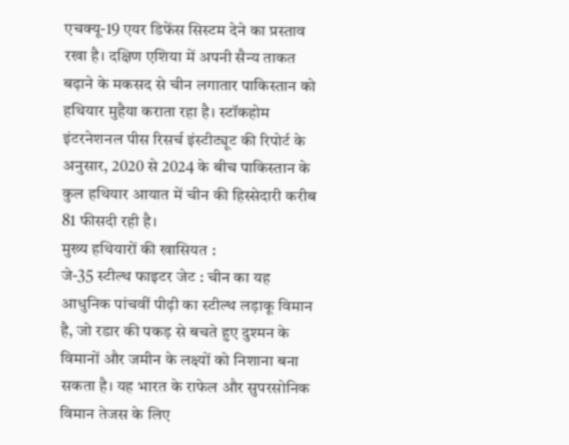एचक्यू-19 एयर डिफेंस सिस्टम देने का प्रस्ताव रखा है। दक्षिण एशिया में अपनी सैन्य ताकत बढ़ाने के मकसद से चीन लगातार पाकिस्तान को हथियार मुहैया कराता रहा है। स्टॉकहोम इंटरनेशनल पीस रिसर्च इंस्टीट्यूट की रिपोर्ट के अनुसार, 2020 से 2024 के बीच पाकिस्तान के कुल हथियार आयात में चीन की हिस्सेदारी करीब 81 फीसदी रही है।
मुख्य हथियारों की खासियत :
जे-35 स्टील्थ फाइटर जेट : चीन का यह आधुनिक पांचवीं पीढ़ी का स्टील्थ लड़ाकू विमान है, जो रडार की पकड़ से बचते हुए दुश्मन के विमानों और जमीन के लक्ष्यों को निशाना बना सकता है। यह भारत के राफेल और सुपरसोनिक विमान तेजस के लिए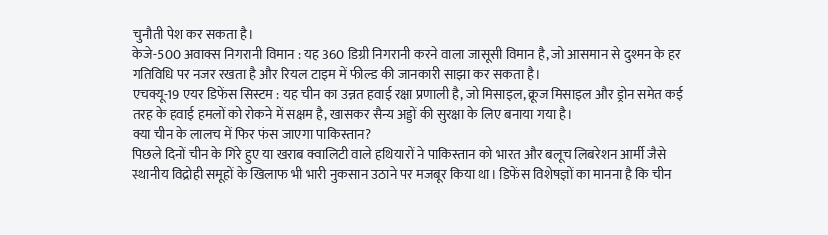चुनौती पेश कर सकता है।
केजे-500 अवाक्स निगरानी विमान : यह 360 डिग्री निगरानी करने वाला जासूसी विमान है, जो आसमान से दुश्मन के हर गतिविधि पर नजर रखता है और रियल टाइम में फील्ड की जानकारी साझा कर सकता है।
एचक्यू-19 एयर डिफेंस सिस्टम : यह चीन का उन्नत हवाई रक्षा प्रणाली है, जो मिसाइल, क्रूज मिसाइल और ड्रोन समेत कई तरह के हवाई हमलों को रोकने में सक्षम है, खासकर सैन्य अड्डों की सुरक्षा के लिए बनाया गया है।
क्या चीन के लालच में फिर फंस जाएगा पाकिस्तान?
पिछले दिनों चीन के गिरे हुए या खराब क्वालिटी वाले हथियारों ने पाकिस्तान को भारत और बलूच लिबरेशन आर्मी जैसे स्थानीय विद्रोही समूहों के खिलाफ भी भारी नुकसान उठाने पर मजबूर किया था। डिफेंस विशेषज्ञों का मानना है कि चीन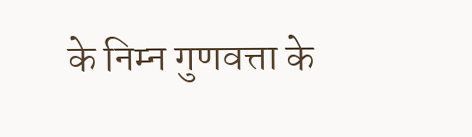के निम्न गुणवत्ता के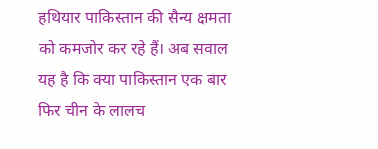हथियार पाकिस्तान की सैन्य क्षमता को कमजोर कर रहे हैं। अब सवाल यह है कि क्या पाकिस्तान एक बार फिर चीन के लालच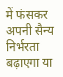में फंसकर अपनी सैन्य निर्भरता बढ़ाएगा या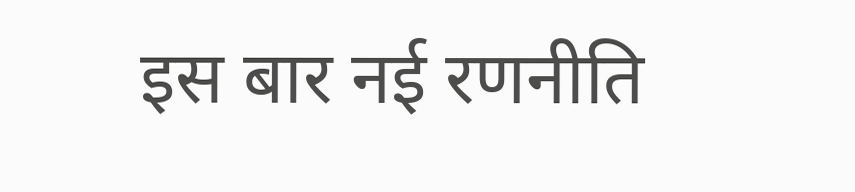इस बार नई रणनीति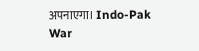अपनाएगा। Indo-Pak War